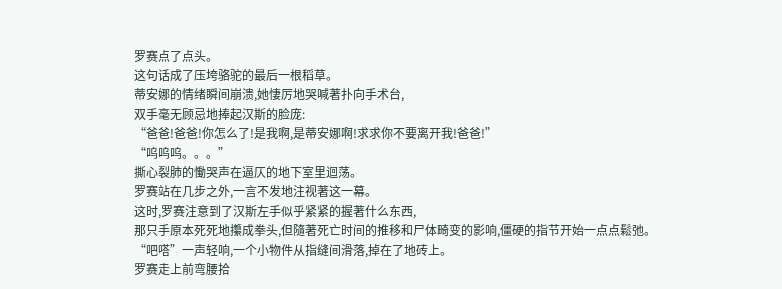罗赛点了点头。
这句话成了压垮骆驼的最后一根稻草。
蒂安娜的情绪瞬间崩溃,她悽厉地哭喊著扑向手术台,
双手毫无顾忌地捧起汉斯的脸庞:
“爸爸!爸爸!你怎么了!是我啊,是蒂安娜啊!求求你不要离开我!爸爸!”
“呜呜呜。。。”
撕心裂肺的慟哭声在逼仄的地下室里迴荡。
罗赛站在几步之外,一言不发地注视著这一幕。
这时,罗赛注意到了汉斯左手似乎紧紧的握著什么东西,
那只手原本死死地攥成拳头,但隨著死亡时间的推移和尸体畸变的影响,僵硬的指节开始一点点鬆弛。
“吧嗒”一声轻响,一个小物件从指缝间滑落,掉在了地砖上。
罗赛走上前弯腰拾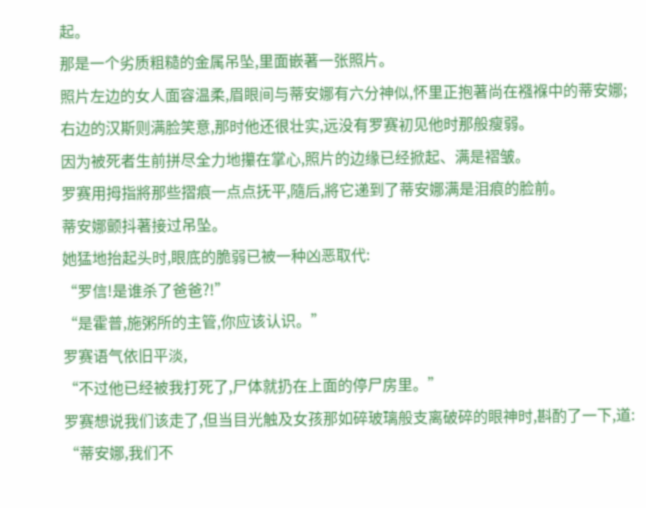起。
那是一个劣质粗糙的金属吊坠,里面嵌著一张照片。
照片左边的女人面容温柔,眉眼间与蒂安娜有六分神似,怀里正抱著尚在襁褓中的蒂安娜;
右边的汉斯则满脸笑意,那时他还很壮实,远没有罗赛初见他时那般瘦弱。
因为被死者生前拼尽全力地攥在掌心,照片的边缘已经掀起、满是褶皱。
罗赛用拇指將那些摺痕一点点抚平,隨后,將它递到了蒂安娜满是泪痕的脸前。
蒂安娜颤抖著接过吊坠。
她猛地抬起头时,眼底的脆弱已被一种凶恶取代:
“罗信!是谁杀了爸爸?!”
“是霍普,施粥所的主管,你应该认识。”
罗赛语气依旧平淡,
“不过他已经被我打死了,尸体就扔在上面的停尸房里。”
罗赛想说我们该走了,但当目光触及女孩那如碎玻璃般支离破碎的眼神时,斟酌了一下,道:
“蒂安娜,我们不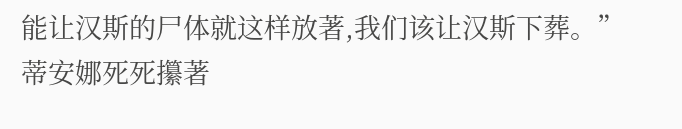能让汉斯的尸体就这样放著,我们该让汉斯下葬。”
蒂安娜死死攥著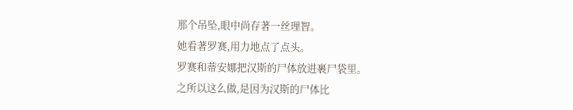那个吊坠,眼中尚存著一丝理智。
她看著罗赛,用力地点了点头。
罗赛和蒂安娜把汉斯的尸体放进裹尸袋里。
之所以这么做,是因为汉斯的尸体比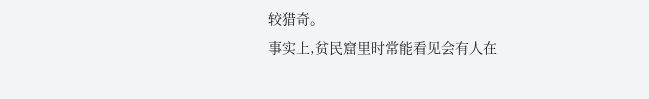较猎奇。
事实上,贫民窟里时常能看见会有人在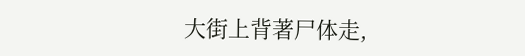大街上背著尸体走,